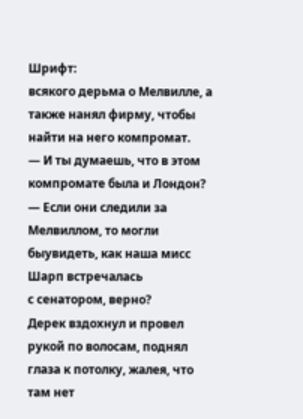Шрифт:
всякого дерьма о Мелвилле, а также нанял фирму, чтобы найти на него компромат.
— И ты думаешь, что в этом компромате была и Лондон?
— Если они следили за Мелвиллом, то могли быувидеть, как наша мисс Шарп встречалась
с сенатором, верно?
Дерек вздохнул и провел рукой по волосам, поднял глаза к потолку, жалея, что там нет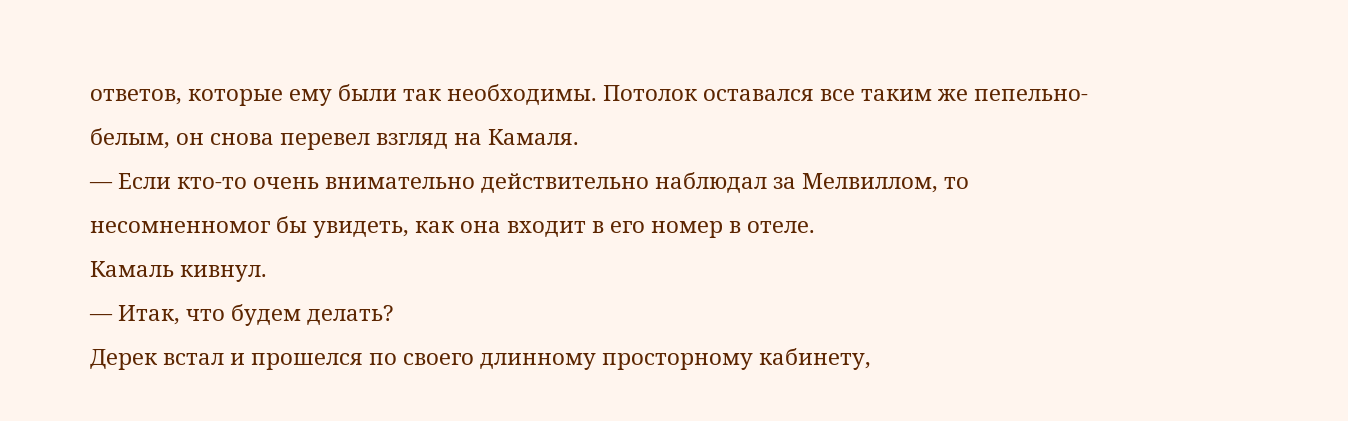ответов, которые ему были так необходимы. Потолок оставался все таким же пепельно-
белым, он снова перевел взгляд на Камаля.
— Если кто-то очень внимательно действительно наблюдал за Мелвиллом, то
несомненномог бы увидеть, как она входит в его номер в отеле.
Камаль кивнул.
— Итак, что будем делать?
Дерек встал и прошелся по своего длинному просторному кабинету,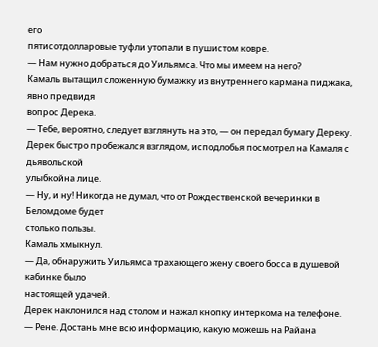его
пятисотдолларовые туфли утопали в пушистом ковре.
— Нам нужно добраться до Уильямса. Что мы имеем на него?
Камаль вытащил сложенную бумажку из внутреннего кармана пиджака, явно предвидя
вопрос Дерека.
— Тебе, вероятно, следует взглянуть на это, — он передал бумагу Дереку.
Дерек быстро пробежался взглядом, исподлобья посмотрел на Камаля с дьявольской
улыбкойна лице.
— Ну, и ну! Никогда не думал, что от Рождественской вечеринки в Беломдоме будет
столько пользы.
Камаль хмыкнул.
— Да, обнаружить Уильямса трахающего жену своего босса в душевой кабинке было
настоящей удачей.
Дерек наклонился над столом и нажал кнопку интеркома на телефоне.
— Рене. Достань мне всю информацию, какую можешь на Райана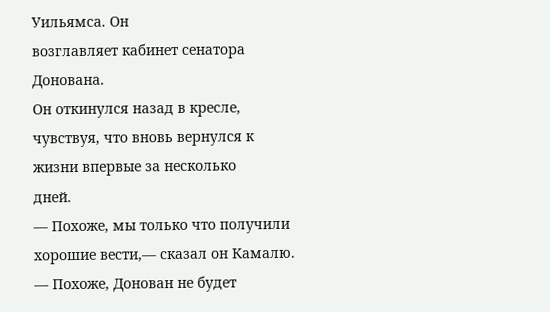Уильямса. Он
возглавляет кабинет сенатора Донована.
Он откинулся назад в кресле, чувствуя, что вновь вернулся к жизни впервые за несколько
дней.
— Похоже, мы только что получили хорошие вести,— сказал он Камалю.
— Похоже, Донован не будет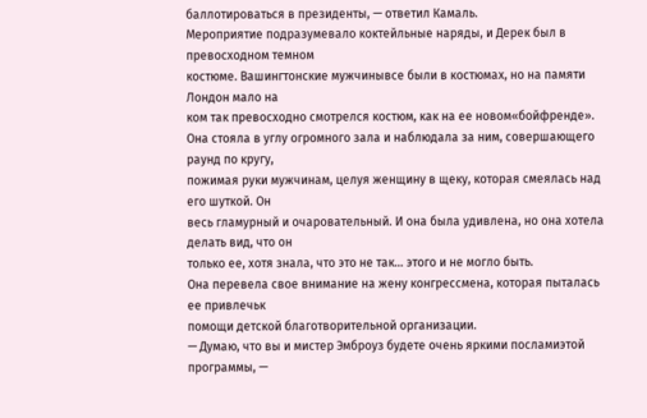баллотироваться в президенты, — ответил Камаль.
Мероприятие подразумевало коктейльные наряды, и Дерек был в превосходном темном
костюме. Вашингтонские мужчинывсе были в костюмах, но на памяти Лондон мало на
ком так превосходно смотрелся костюм, как на ее новом«бойфренде».
Она стояла в углу огромного зала и наблюдала за ним, совершающего раунд по кругу,
пожимая руки мужчинам, целуя женщину в щеку, которая смеялась над его шуткой. Он
весь гламурный и очаровательный. И она была удивлена, но она хотела делать вид, что он
только ее, хотя знала, что это не так… этого и не могло быть.
Она перевела свое внимание на жену конгрессмена, которая пыталась ее привлечьк
помощи детской благотворительной организации.
— Думаю, что вы и мистер Эмброуз будете очень яркими посламиэтой программы, —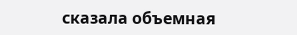сказала объемная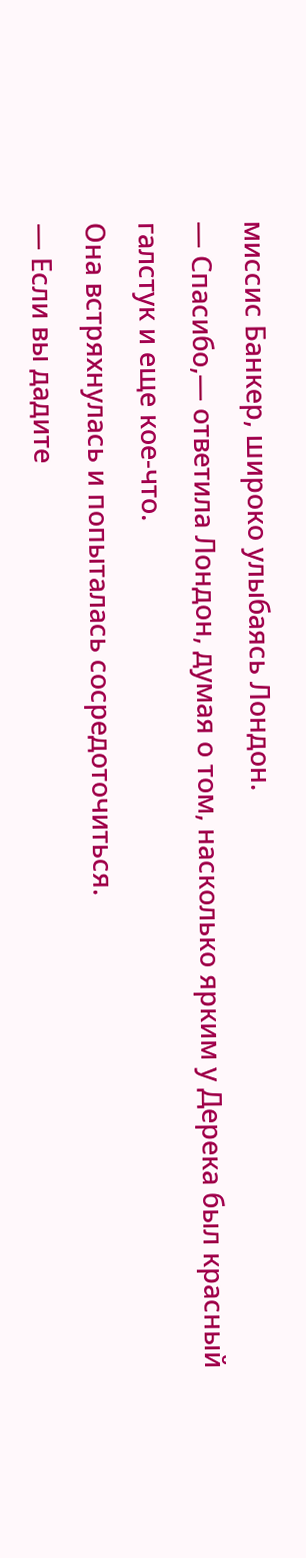миссис Банкер, широко улыбаясь Лондон.
— Спасибо,— ответила Лондон, думая о том, насколько ярким у Дерека был красный
галстук и еще кое-что.
Она встряхнулась и попыталась сосредоточиться.
— Если вы дадите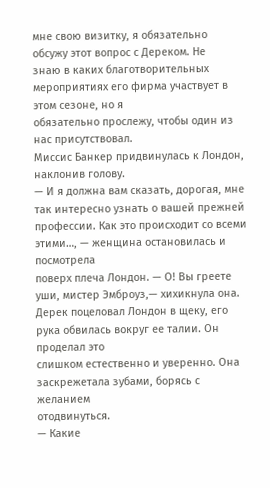мне свою визитку, я обязательно обсужу этот вопрос с Дереком. Не
знаю в каких благотворительных мероприятиях его фирма участвует в этом сезоне, но я
обязательно прослежу, чтобы один из нас присутствовал.
Миссис Банкер придвинулась к Лондон, наклонив голову.
— И я должна вам сказать, дорогая, мне так интересно узнать о вашей прежней
профессии. Как это происходит со всеми этими…, — женщина остановилась и посмотрела
поверх плеча Лондон. — О! Вы греете уши, мистер Эмброуз,— хихикнула она.
Дерек поцеловал Лондон в щеку, его рука обвилась вокруг ее талии. Он проделал это
слишком естественно и уверенно. Она заскрежетала зубами, борясь с желанием
отодвинуться.
— Какие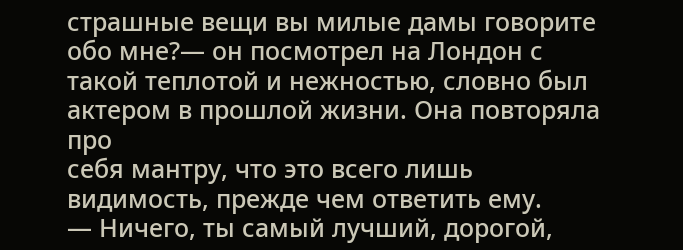страшные вещи вы милые дамы говорите обо мне?— он посмотрел на Лондон с
такой теплотой и нежностью, словно был актером в прошлой жизни. Она повторяла про
себя мантру, что это всего лишь видимость, прежде чем ответить ему.
— Ничего, ты самый лучший, дорогой,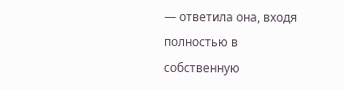— ответила она, входя полностью в собственную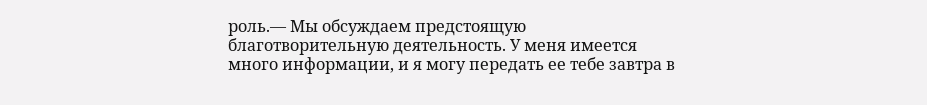роль.— Мы обсуждаем предстоящую благотворительную деятельность. У меня имеется
много информации, и я могу передать ее тебе завтра в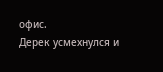офис.
Дерек усмехнулся и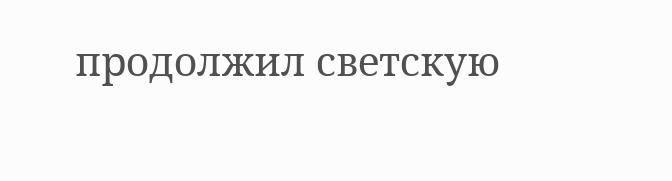продолжил светскую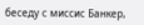беседу с миссис Банкер,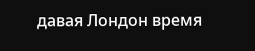давая Лондон время